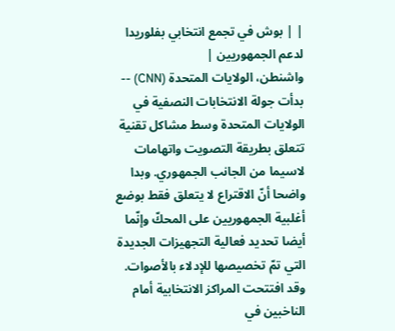| | بوش في تجمع انتخابي بفلوريدا لدعم الجمهوريين |
واشنطن، الولايات المتحدة (CNN) -- بدأت جولة الانتخابات النصفية في الولايات المتحدة وسط مشاكل تقنية تتعلق بطريقة التصويت واتهامات لاسيما من الجانب الجمهوري. وبدا واضحا أنّ الاقتراع لا يتعلق فقط بوضع أغلبية الجمهوريين على المحكّ وإنّما أيضا تحديد فعالية التجهيزات الجديدة التي تمّ تخصيصها للإدلاء بالأصوات. وقد افتتحت المراكز الانتخابية أمام الناخبين في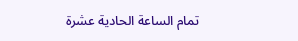تمام الساعة الحادية عشرة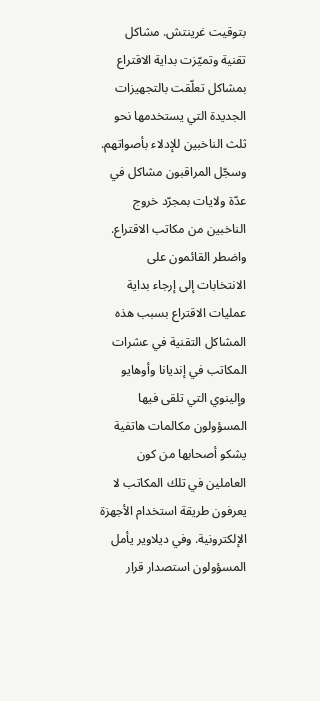بتوقيت غرينتش. مشاكل تقنية وتميّزت بداية الاقتراع بمشاكل تعلّقت بالتجهيزات الجديدة التي يستخدمها نحو ثلث الناخبين للإدلاء بأصواتهم. وسجّل المراقبون مشاكل في عدّة ولايات بمجرّد خروج الناخبين من مكاتب الاقتراع. واضطر القائمون على الانتخابات إلى إرجاء بداية عمليات الاقتراع بسبب هذه المشاكل التقنية في عشرات المكاتب في إنديانا وأوهايو وإلينوي التي تلقى فيها المسؤولون مكالمات هاتفية يشكو أصحابها من كون العاملين في تلك المكاتب لا يعرفون طريقة استخدام الأجهزة الإلكترونية. وفي ديلاوير يأمل المسؤولون استصدار قرار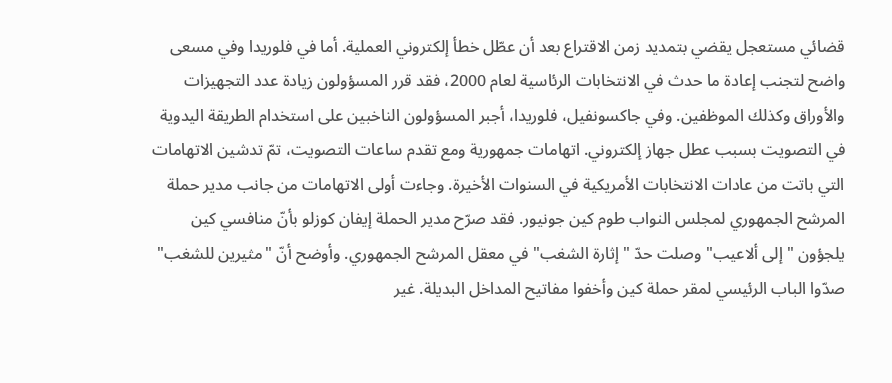قضائي مستعجل يقضي بتمديد زمن الاقتراع بعد أن عطّل خطأ إلكتروني العملية. أما في فلوريدا وفي مسعى واضح لتجنب إعادة ما حدث في الانتخابات الرئاسية لعام 2000، فقد قرر المسؤولون زيادة عدد التجهيزات والأوراق وكذلك الموظفين. وفي جاكسونفيل، فلوريدا، أجبر المسؤولون الناخبين على استخدام الطريقة اليدوية في التصويت بسبب عطل جهاز إلكتروني. اتهامات جمهورية ومع تقدم ساعات التصويت، تمّ تدشين الاتهامات التي باتت من عادات الانتخابات الأمريكية في السنوات الأخيرة. وجاءت أولى الاتهامات من جانب مدير حملة المرشح الجمهوري لمجلس النواب طوم كين جونيور. فقد صرّح مدير الحملة إيفان كوزلو بأنّ منافسي كين يلجؤون "إلى ألاعيب" وصلت حدّ "إثارة الشغب" في معقل المرشح الجمهوري. وأوضح أنّ "مثيرين للشغب" صدّوا الباب الرئيسي لمقر حملة كين وأخفوا مفاتيح المداخل البديلة. غير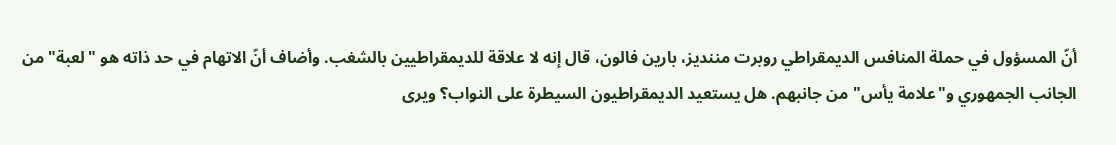أنّ المسؤول في حملة المنافس الديمقراطي روبرت مننديز، بارين فالون، قال إنه لا علاقة للديمقراطيين بالشغب. وأضاف أنّ الاتهام في حد ذاته هو "لعبة" من الجانب الجمهوري و"علامة يأس" من جانبهم. هل يستعيد الديمقراطيون السيطرة على النواب؟ ويرى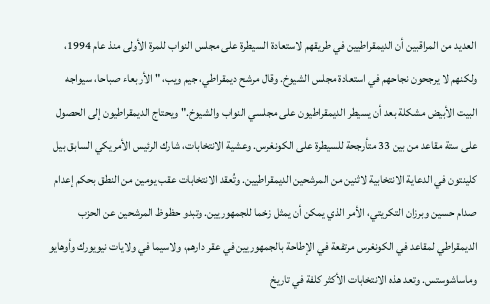العديد من المراقبين أن الديمقراطيين في طريقهم لاستعادة السيطرة على مجلس النواب للمرة الأولى منذ عام 1994، ولكنهم لا يرجحون نجاحهم في استعادة مجلس الشيوخ. وقال مرشح ديمقراطي، جيم ويب، " الأربعاء صباحا، سيواجه البيت الأبيض مشكلة بعد أن يسيطر الديمقراطيون على مجلسي النواب والشيوخ." ويحتاج الديمقراطيون إلى الحصول على ستة مقاعد من بين 33 متأرجحة للسيطرة على الكونغرس. وعشية الانتخابات، شارك الرئيس الأمريكي السابق بيل كلينتون في الدعاية الانتخابية لاثنين من المرشحين الديمقراطيين. وتُعقد الانتخابات عقب يومين من النطق بحكم إعدام صدام حسين وبرزان التكريتي، الأمر الذي يمكن أن يمثل زخما للجمهوريين. وتبدو حظوظ المرشحين عن الحزب الديمقراطي لمقاعد في الكونغرس مرتفعة في الإطاحة بالجمهوريين في عقر دارهم، ولاسيما في ولايات نيويورك وأوهايو وماساشوستس. وتعد هذه الانتخابات الأكثر كلفة في تاريخ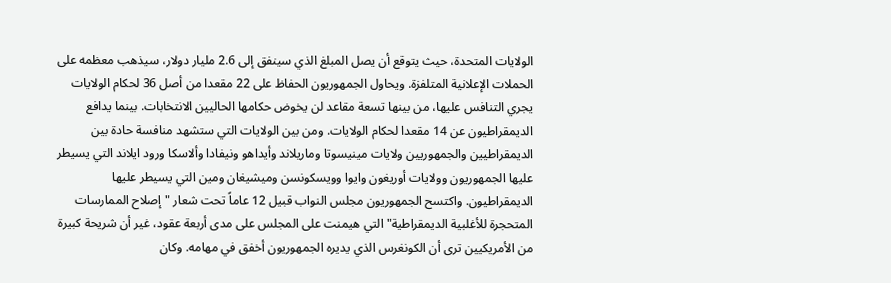الولايات المتحدة، حيث يتوقع أن يصل المبلغ الذي سينفق إلى 2.6 مليار دولار، سيذهب معظمه على الحملات الإعلانية المتلفزة. ويحاول الجمهوريون الحفاظ على 22 مقعدا من أصل 36 لحكام الولايات يجري التنافس عليها، من بينها تسعة مقاعد لن يخوض حكامها الحاليين الانتخابات. بينما يدافع الديمقراطيون عن 14 مقعدا لحكام الولايات. ومن بين الولايات التي ستشهد منافسة حادة بين الديمقراطيين والجمهوريين ولايات مينيسوتا وماريلاند وأيداهو ونيفادا وألاسكا ورود ايلاند التي يسيطر عليها الجمهوريون وولايات أوريغون وايوا وويسكونسن وميشيغان ومين التي يسيطر عليها الديمقراطيون. واكتسح الجمهوريون مجلس النواب قبيل 12 عاماً تحت شعار "إصلاح الممارسات المتحجرة للأغلبية الديمقراطية" التي هيمنت على المجلس على مدى أربعة عقود، غير أن شريحة كبيرة من الأمريكيين ترى أن الكونغرس الذي يديره الجمهوريون أخفق في مهامه. وكان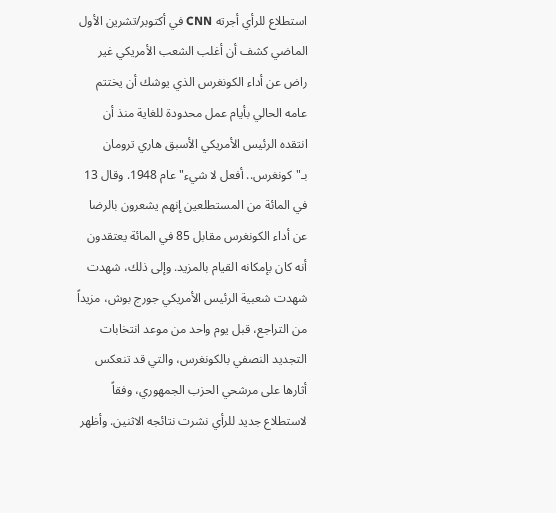استطلاع للرأي أجرته CNN في أكتوبر/تشرين الأول الماضي كشف أن أغلب الشعب الأمريكي غير راض عن أداء الكونغرس الذي يوشك أن يختتم عامه الحالي بأيام عمل محدودة للغاية منذ أن انتقده الرئيس الأمريكي الأسبق هاري ترومان بـ"كونغرس.. أفعل لا شيء" عام 1948. وقال 13 في المائة من المستطلعين إنهم يشعرون بالرضا عن أداء الكونغرس مقابل 85 في المائة يعتقدون أنه كان بإمكانه القيام بالمزيد. وإلى ذلك، شهدت شهدت شعبية الرئيس الأمريكي جورج بوش، مزيداً من التراجع، قبل يوم واحد من موعد انتخابات التجديد النصفي بالكونغرس، والتي قد تنعكس أثارها على مرشحي الحزب الجمهوري، وفقاً لاستطلاع جديد للرأي نشرت نتائجه الاثنين. وأظهر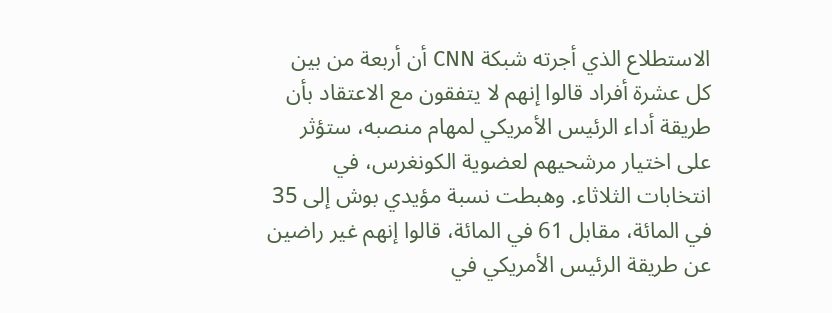الاستطلاع الذي أجرته شبكة CNN أن أربعة من بين كل عشرة أفراد قالوا إنهم لا يتفقون مع الاعتقاد بأن طريقة أداء الرئيس الأمريكي لمهام منصبه، ستؤثر على اختيار مرشحيهم لعضوية الكونغرس، في انتخابات الثلاثاء. وهبطت نسبة مؤيدي بوش إلى 35 في المائة، مقابل 61 في المائة، قالوا إنهم غير راضين عن طريقة الرئيس الأمريكي في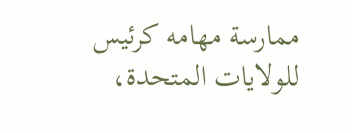ممارسة مهامه كرئيس للولايات المتحدة،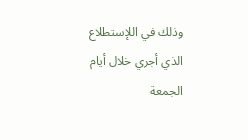وذلك في اللإستطلاع الذي أجري خلال أيام الجمعة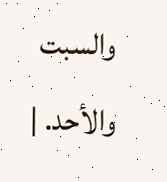والسبت والأحد. |